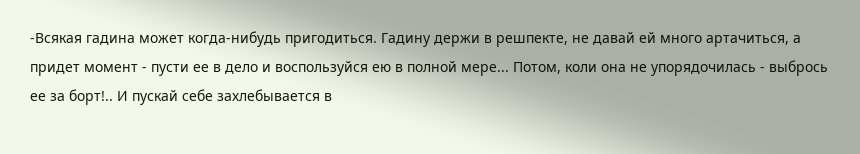-Всякая гадина может когда-нибудь пригодиться. Гадину держи в решпекте, не давай ей много артачиться, а придет момент - пусти ее в дело и воспользуйся ею в полной мере... Потом, коли она не упорядочилась - выбрось ее за борт!.. И пускай себе захлебывается в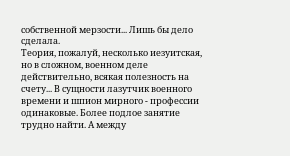собственной мерзости... Лишь бы дело сделала.
Теория, пожалуй, несколько иезуитская, но в сложном, военном деле действительно, всякая полезность на счету... В сущности лазутчик военного времени и шпион мирного - профессии одинаковые. Более подлое занятие трудно найти. А между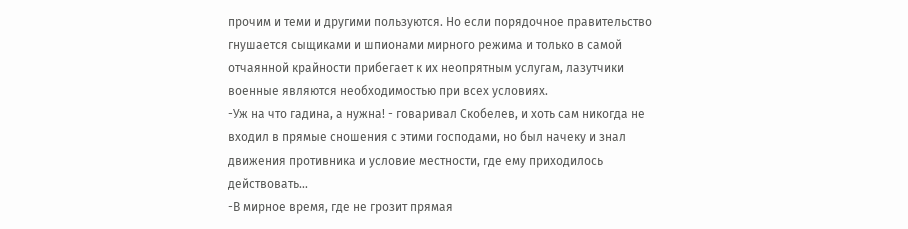прочим и теми и другими пользуются. Но если порядочное правительство гнушается сыщиками и шпионами мирного режима и только в самой отчаянной крайности прибегает к их неопрятным услугам, лазутчики военные являются необходимостью при всех условиях.
-Уж на что гадина, а нужна! - говаривал Скобелев, и хоть сам никогда не входил в прямые сношения с этими господами, но был начеку и знал движения противника и условие местности, где ему приходилось действовать...
-В мирное время, где не грозит прямая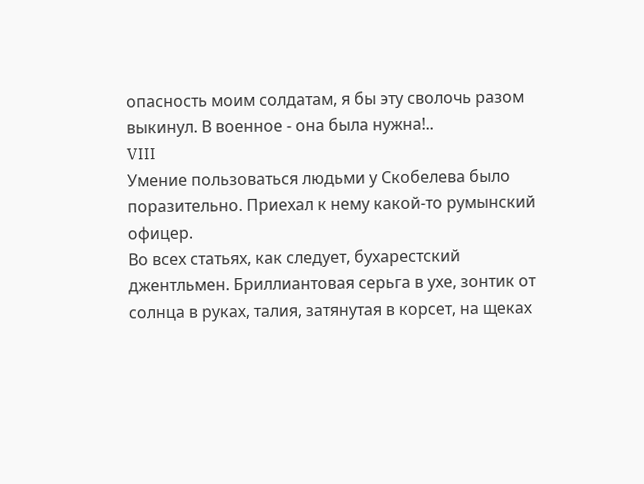опасность моим солдатам, я бы эту сволочь разом выкинул. В военное - она была нужна!..
VIII
Умение пользоваться людьми у Скобелева было поразительно. Приехал к нему какой-то румынский офицер.
Во всех статьях, как следует, бухарестский джентльмен. Бриллиантовая серьга в ухе, зонтик от солнца в руках, талия, затянутая в корсет, на щеках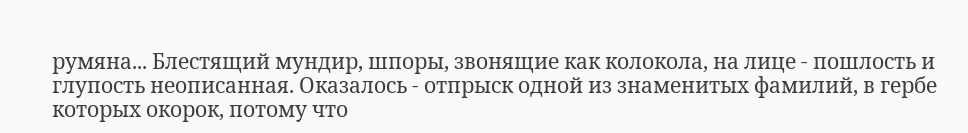румяна... Блестящий мундир, шпоры, звонящие как колокола, на лице - пошлость и глупость неописанная. Оказалось - отпрыск одной из знаменитых фамилий, в гербе которых окорок, потому что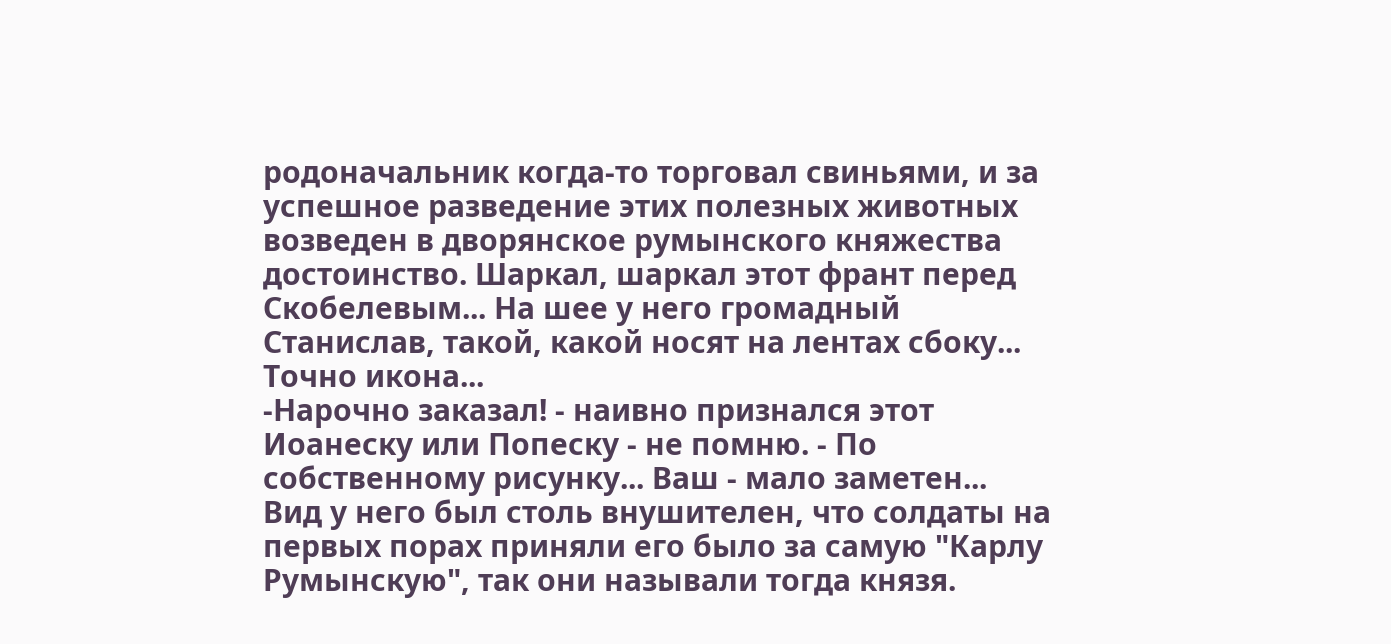родоначальник когда-то торговал свиньями, и за успешное разведение этих полезных животных возведен в дворянское румынского княжества достоинство. Шаркал, шаркал этот франт перед Скобелевым... На шее у него громадный Станислав, такой, какой носят на лентах сбоку... Точно икона...
-Нарочно заказал! - наивно признался этот Иоанеску или Попеску - не помню. - По собственному рисунку... Ваш - мало заметен...
Вид у него был столь внушителен, что солдаты на первых порах приняли его было за самую "Карлу Румынскую", так они называли тогда князя.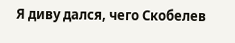Я диву дался, чего Скобелев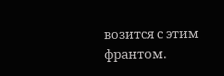возится с этим франтом.